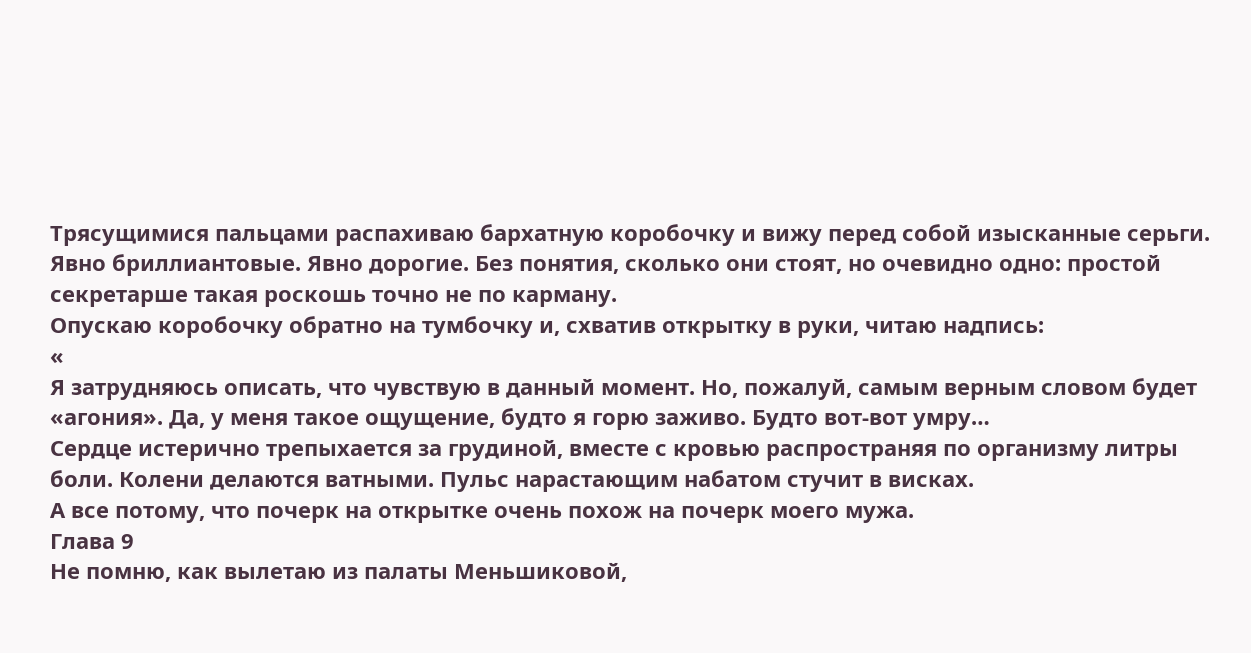Трясущимися пальцами распахиваю бархатную коробочку и вижу перед собой изысканные серьги. Явно бриллиантовые. Явно дорогие. Без понятия, сколько они стоят, но очевидно одно: простой секретарше такая роскошь точно не по карману.
Опускаю коробочку обратно на тумбочку и, схватив открытку в руки, читаю надпись:
«
Я затрудняюсь описать, что чувствую в данный момент. Но, пожалуй, самым верным словом будет «агония». Да, у меня такое ощущение, будто я горю заживо. Будто вот-вот умру…
Сердце истерично трепыхается за грудиной, вместе с кровью распространяя по организму литры боли. Колени делаются ватными. Пульс нарастающим набатом стучит в висках.
А все потому, что почерк на открытке очень похож на почерк моего мужа.
Глава 9
Не помню, как вылетаю из палаты Меньшиковой,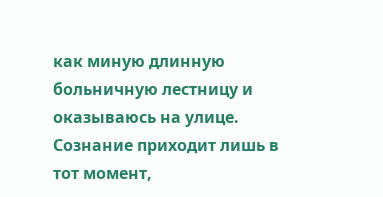как миную длинную больничную лестницу и оказываюсь на улице. Сознание приходит лишь в тот момент,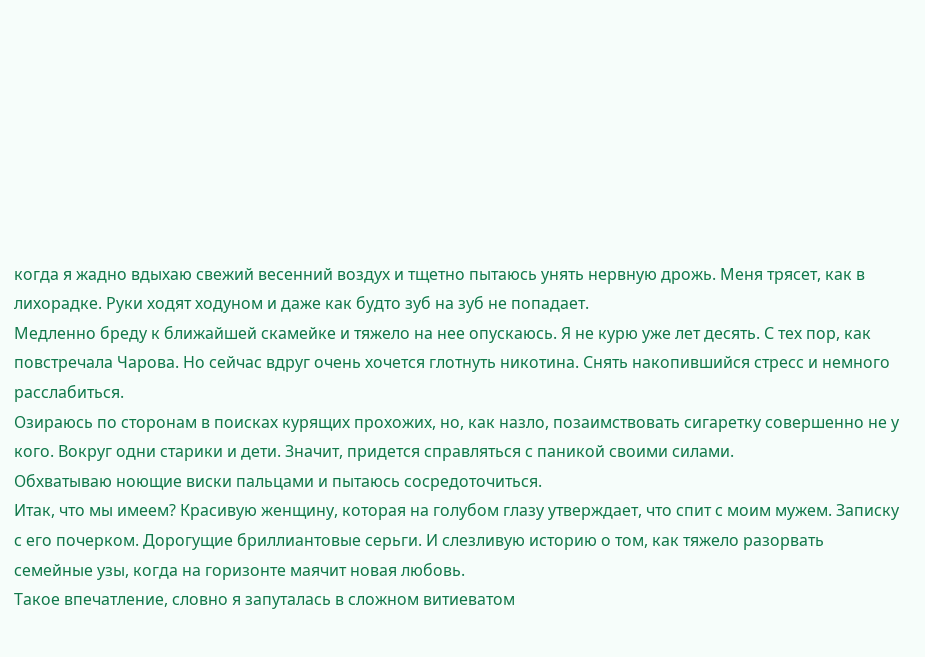когда я жадно вдыхаю свежий весенний воздух и тщетно пытаюсь унять нервную дрожь. Меня трясет, как в лихорадке. Руки ходят ходуном и даже как будто зуб на зуб не попадает.
Медленно бреду к ближайшей скамейке и тяжело на нее опускаюсь. Я не курю уже лет десять. С тех пор, как повстречала Чарова. Но сейчас вдруг очень хочется глотнуть никотина. Снять накопившийся стресс и немного расслабиться.
Озираюсь по сторонам в поисках курящих прохожих, но, как назло, позаимствовать сигаретку совершенно не у кого. Вокруг одни старики и дети. Значит, придется справляться с паникой своими силами.
Обхватываю ноющие виски пальцами и пытаюсь сосредоточиться.
Итак, что мы имеем? Красивую женщину, которая на голубом глазу утверждает, что спит с моим мужем. Записку с его почерком. Дорогущие бриллиантовые серьги. И слезливую историю о том, как тяжело разорвать семейные узы, когда на горизонте маячит новая любовь.
Такое впечатление, словно я запуталась в сложном витиеватом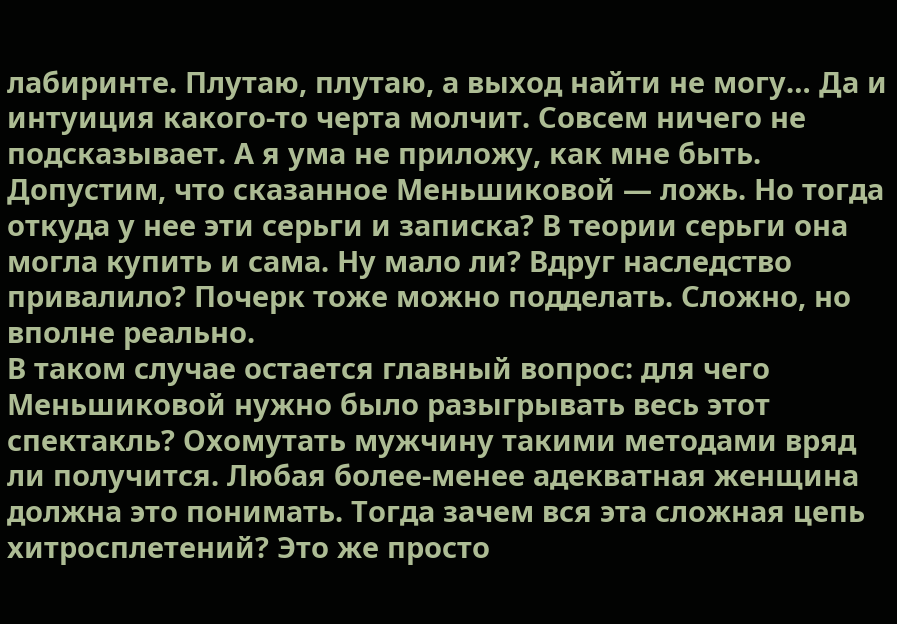лабиринте. Плутаю, плутаю, а выход найти не могу… Да и интуиция какого-то черта молчит. Совсем ничего не подсказывает. А я ума не приложу, как мне быть.
Допустим, что сказанное Меньшиковой — ложь. Но тогда откуда у нее эти серьги и записка? В теории серьги она могла купить и сама. Ну мало ли? Вдруг наследство привалило? Почерк тоже можно подделать. Сложно, но вполне реально.
В таком случае остается главный вопрос: для чего Меньшиковой нужно было разыгрывать весь этот спектакль? Охомутать мужчину такими методами вряд ли получится. Любая более-менее адекватная женщина должна это понимать. Тогда зачем вся эта сложная цепь хитросплетений? Это же просто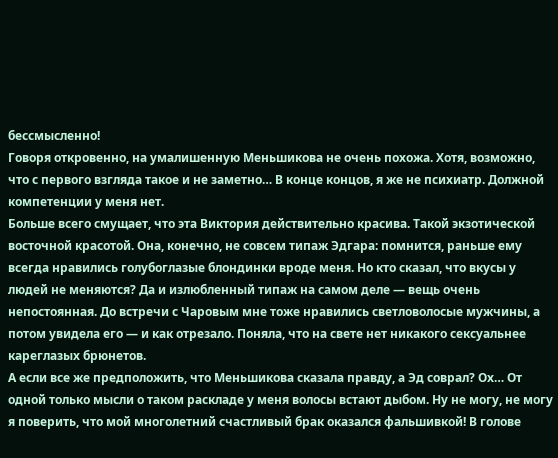бессмысленно!
Говоря откровенно, на умалишенную Меньшикова не очень похожа. Хотя, возможно, что с первого взгляда такое и не заметно… В конце концов, я же не психиатр. Должной компетенции у меня нет.
Больше всего смущает, что эта Виктория действительно красива. Такой экзотической восточной красотой. Она, конечно, не совсем типаж Эдгара: помнится, раньше ему всегда нравились голубоглазые блондинки вроде меня. Но кто сказал, что вкусы у людей не меняются? Да и излюбленный типаж на самом деле — вещь очень непостоянная. До встречи с Чаровым мне тоже нравились светловолосые мужчины, а потом увидела его — и как отрезало. Поняла, что на свете нет никакого сексуальнее кареглазых брюнетов.
А если все же предположить, что Меньшикова сказала правду, а Эд соврал? Ох… От одной только мысли о таком раскладе у меня волосы встают дыбом. Ну не могу, не могу я поверить, что мой многолетний счастливый брак оказался фальшивкой! В голове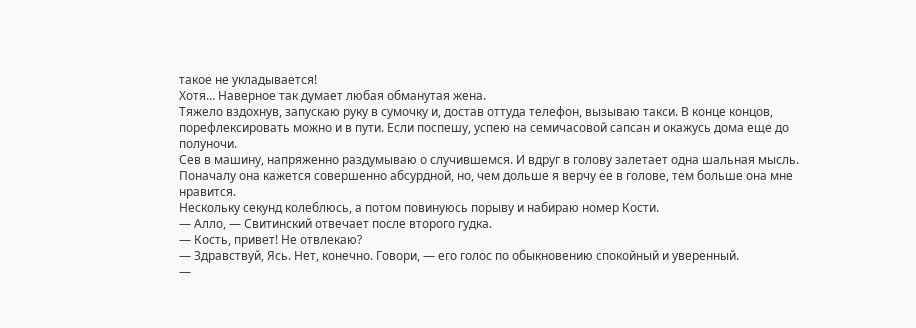такое не укладывается!
Хотя… Наверное так думает любая обманутая жена.
Тяжело вздохнув, запускаю руку в сумочку и, достав оттуда телефон, вызываю такси. В конце концов, порефлексировать можно и в пути. Если поспешу, успею на семичасовой сапсан и окажусь дома еще до полуночи.
Сев в машину, напряженно раздумываю о случившемся. И вдруг в голову залетает одна шальная мысль. Поначалу она кажется совершенно абсурдной, но, чем дольше я верчу ее в голове, тем больше она мне нравится.
Нескольку секунд колеблюсь, а потом повинуюсь порыву и набираю номер Кости.
— Алло, — Свитинский отвечает после второго гудка.
— Кость, привет! Не отвлекаю?
— Здравствуй, Ясь. Нет, конечно. Говори, — его голос по обыкновению спокойный и уверенный.
—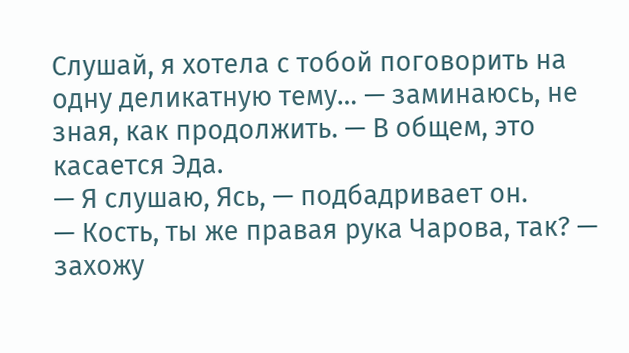Слушай, я хотела с тобой поговорить на одну деликатную тему… — заминаюсь, не зная, как продолжить. — В общем, это касается Эда.
— Я слушаю, Ясь, — подбадривает он.
— Кость, ты же правая рука Чарова, так? — захожу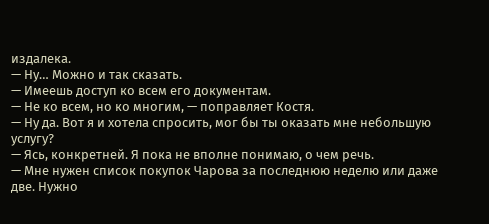издалека.
— Ну… Можно и так сказать.
— Имеешь доступ ко всем его документам.
— Не ко всем, но ко многим, — поправляет Костя.
— Ну да. Вот я и хотела спросить, мог бы ты оказать мне небольшую услугу?
— Ясь, конкретней. Я пока не вполне понимаю, о чем речь.
— Мне нужен список покупок Чарова за последнюю неделю или даже две. Нужно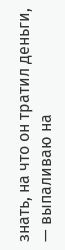знать, на что он тратил деньги, — выпаливаю на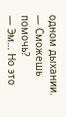одном дыхании. — Сможешь помочь?
— Эм… Но это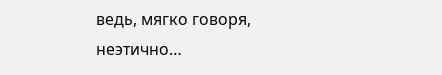ведь, мягко говоря, неэтично…